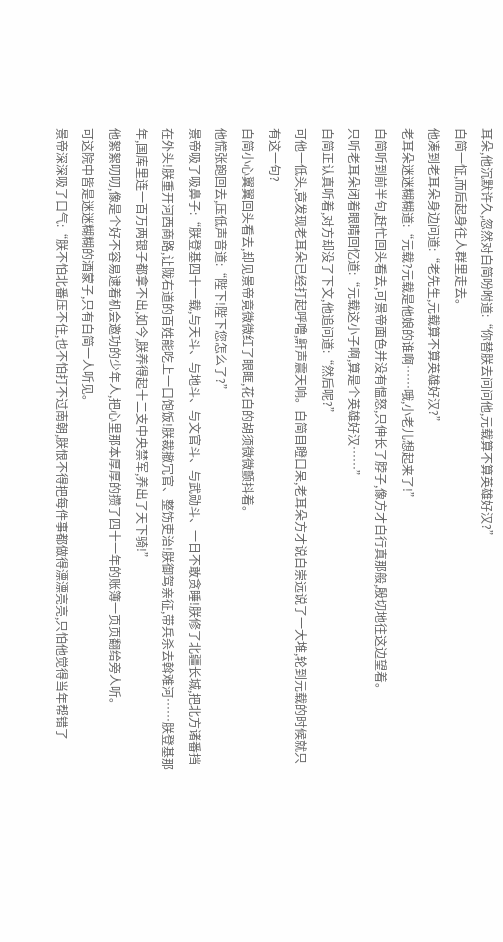耳朵,他沉默许久,忽然对白简吩咐道:“你替朕去问问他,元载算不算英雄好汉?”
白简一怔,而后起身往人群里走去。
他凑到老耳朵身边问道:“老先生,元载算不算英雄好汉?”
老耳朵迷迷糊糊道:“元载?元载是他娘的谁啊……哦,小老儿想起来了!”
白简听到前半句,赶忙回头看去,可景帝面色并没有愠怒,只伸长了脖子,像方才白行真那般,殷切地往这边望着。
只听老耳朵闭着眼睛回忆道:“元载这小子啊,算是个英雄好汉……”
白简正认真听着,对方却没了下文,他追问道:“然后呢?”
可他一低头,竟发现老耳朵已经打起呼噜,鼾声震天响。白简目瞪口呆,老耳朵方才说白崇远说了一大堆,轮到元载的时候就只有这一句?
白简小心翼翼回头看去,却见景帝竟微微红了眼眶,花白的胡须微微颤抖着。
他慌张跑回去,压低声音道:“陛下!陛下您怎么了?”
景帝吸了吸鼻子:“朕登基四十一载,与天斗、与地斗、与文官斗、与武勋斗、一日不敢贪睡!朕修了北疆长城,把北方诸番挡在外头!朕重开河西商路,让陇右道的百姓能吃上一口饱饭!朕裁撤冗官、整饬吏治!朕御驾亲征,带兵杀去斡难河……朕登基那年,国库里连一百万两银子都拿不出,如今,朕养得起十二支中央禁军,养出了天下骑!”
他絮絮叨叨,像是个好不容易逮着机会邀功的少年人,把心里那本厚厚的攒了四十一年的账簿一页页翻给旁人听。
可这院中皆是迷迷糊糊的酒蒙子,只有白简一人听见。
景帝深深吸了口气:“朕不怕北番压不住,也不怕打不过南朝,朕恨不得把每件事都做得漂漂亮亮,只怕他觉得当年帮错了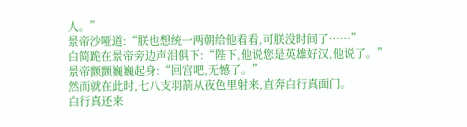人。”
景帝沙哑道:“朕也想统一两朝给他看看,可朕没时间了……”
白简跪在景帝旁边声泪俱下:“陛下,他说您是英雄好汉,他说了。”
景帝颤颤巍巍起身:“回宫吧,无憾了。”
然而就在此时,七八支羽箭从夜色里射来,直奔白行真面门。
白行真还来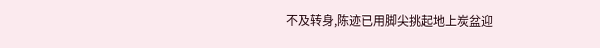不及转身,陈迹已用脚尖挑起地上炭盆迎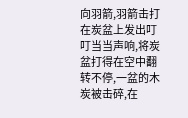向羽箭,羽箭击打在炭盆上发出叮叮当当声响,将炭盆打得在空中翻转不停,一盆的木炭被击碎,在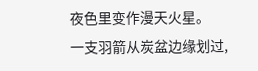夜色里变作漫天火星。
一支羽箭从炭盆边缘划过,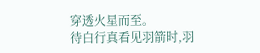穿透火星而至。
待白行真看见羽箭时,羽